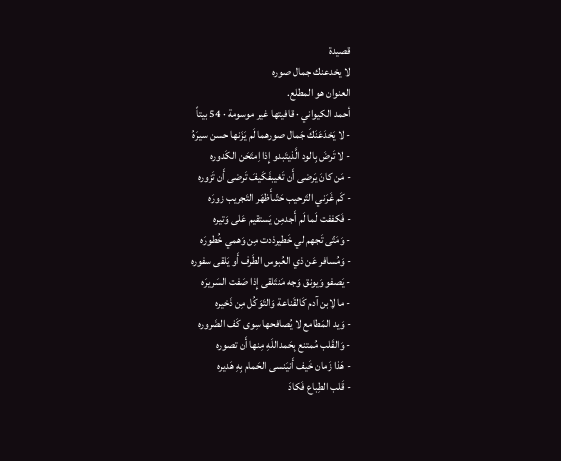قصيدة
لا يخدعنك جمال صوره
العنوان هو المطلع.
أحمد الكيواني · قافيتها غير موسومة · 54 بيتاً
- لا يَخدَعَنَكَ جَمال صورهما لَم يَزَنها حسن سيرَهُ
- لا تَرضَ بِالود الَّذيتَبدو إِذا اِمتَحَن الكَدوره
- مَن كانَ يَرضى أَن تَغيبفَكَيفَ تَرضى أَن تَزوره
- كَم غَرَني التَرحيب حَتّىأَظهَر التَجريب زورَه
- فَكففت لَما لَم أَجدمِن يَستقيم عَلى وَتيره
- وَمَتّى تَجهم لي خَطيرذدت مِن وَهمي خُطورَه
- وَمُسافر عَن ذي العُبوس الطَرف أَو يَلقى سفوره
- يَصفو وَيونق وَجه مَنتَلقى إِذا صَفت السَريرَه
- ما لِابن آدم كَالقَناعة وَالتَوَكُل مِن ذَخيره
- وَيد المَطامع لا يُصافحها سِوى كَف الضَروره
- وَالقَلب مُمتنع بِحَمداللَهِ مِنها أَن تصوره
- هَذا زَمان خَيف أَنيَنسى الحَمام بِهِ هَديره
- قَلب الطِباع فَكادَ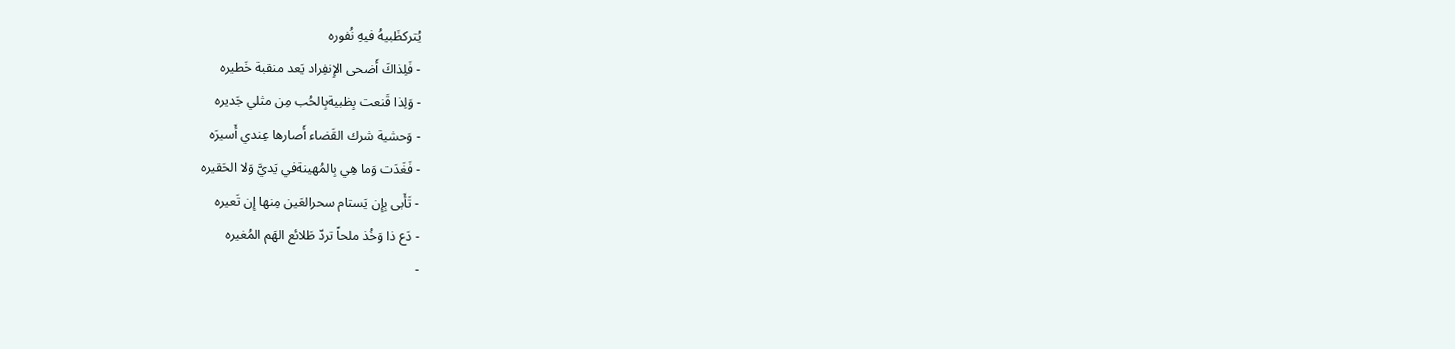يُتركظَبيهُ فيهِ نُفوره
- فَلِذاكَ أَضحى الإِنفِراد يَعد منقبة خَطيره
- وَلِذا قَنعت بِظبيةبِالحُب مِن مثلي جَديره
- وَحشية شرك القَضاء أَصارها عِندي أَسيرَه
- فَغَدَت وَما هِي بِالمُهينةفي يَديَّ وَلا الحَقيره
- تَأَبى بِإِن يَستام سحرالعَين مِنها إِن تَعيره
- دَع ذا وَخُذ ملحاً تردّ طَلائع الهَم المُغيره
-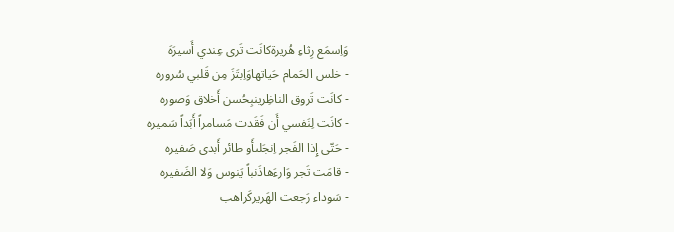وَاِسمَع رِثاءِ هُريرةكانَت تَرى عِندي أَسيرَهَ
- خلس الحَمام حَياتهاوَاِبتَزَ مِن قَلبي سُروره
- كانَت تَروق الناظِرينبِحُسن أَخلاق وَصوره
- كانَت لِنَفسي أَن فَقَدت مَسامراً أَبَداً سَميره
- حَتّى إِذا الفَجر اِنجَلىأَو طائر أَبدى صَفيره
- قامَت تَجر وَارءَهاذَنباً يَنوس وَلا الضَفيره
- سَوداء رَجعت الهَريركَراهب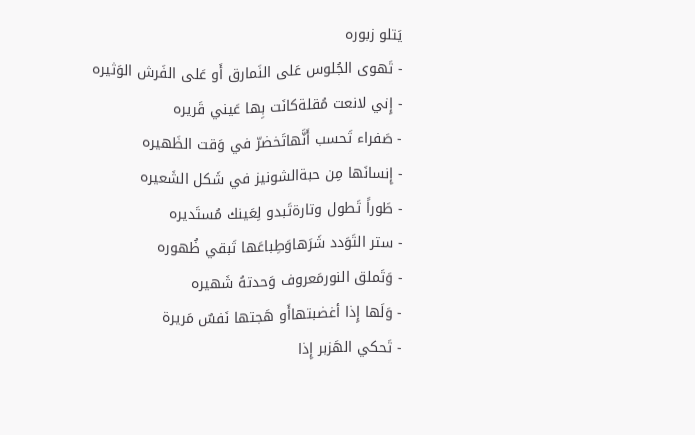يَتلو زبوره
- تَهوى الجُلوس عَلى النَمارق أَو عَلى الفَرش الوَثيره
- إِني لانعت مُقلةكانَت بِها عَيني قَريره
- صَفراء تَحسب أَنَّهاتَخضرّ في وَقت الظَهيره
- إِنسانَها مِن حبةالشونيز في شَكل الشَعيره
- طَوراً تَطول وتارةتَبدو لِعَينك مُستَديره
- ستر التَوَدد شَرَهاوَطِباعَها تَبقي ظُهوره
- وَتَملق النورمَعروف وَحدتهُ شَهيره
- وَلَها إِذا أغضبتهاأَو هَجتها نَفسٌ مَريرة
- تَحكي الهَزبر إِذا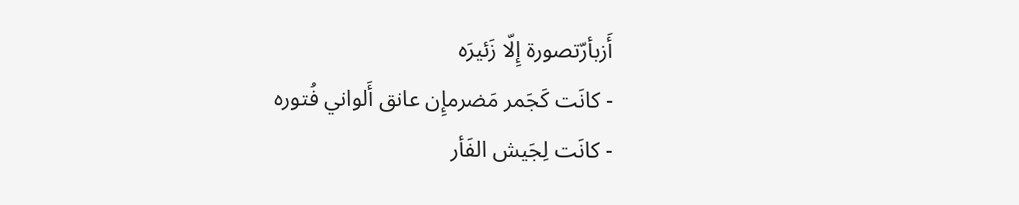أَزبأرّتصورة إِلّا زَئيرَه
- كانَت كَجَمر مَضرمإِن عانق أَلواني فُتوره
- كانَت لِجَيش الفَأر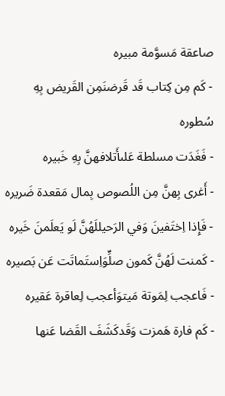صاعقة مَسوَّمة مبيره
- كَم مِن كِتاب قَد قَرضنَمِن القَريض بِهِ سُطوره
- فَغَدَت مسلطة عَلىأَتلافهنَّ بِهِ خَبيره
- أَغرى بِهنَّ مِن اللُصوص بِمال مَقعدة ضَريره
- فَإِذا اِختَفينَ وَفي الرَحيللَهُنَّ لَو يَعلَمنَ خَيره
- كَمنت لَهُنَّ كَمون صلٍّوَاِستَماتَت عَن بَصيره
- فَاعجب لِمَوتة مَيتوَأعجب لِعاقرة عَقيره
- كَم فارة هَمزت وَقَدكَشَفَ القَضا عَنها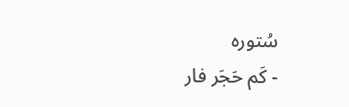سُتوره
- كَم حَجَر فار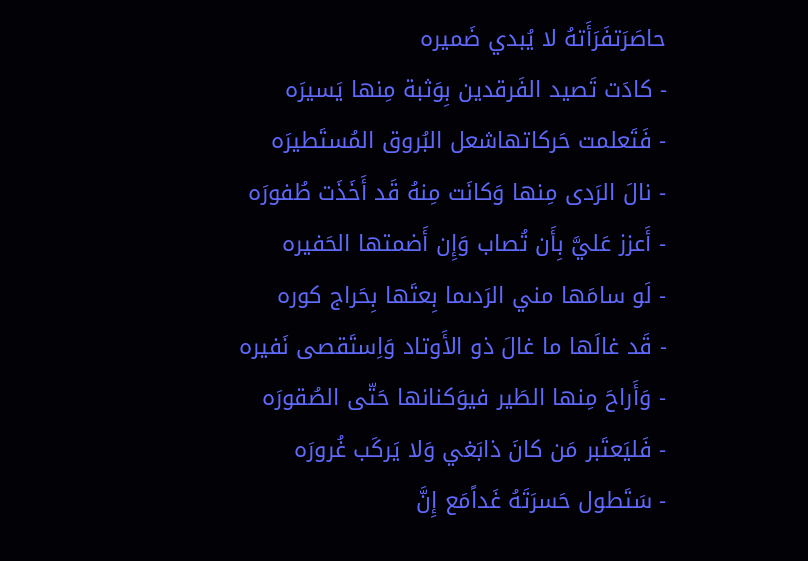حاصَرَتفَرَأَتهُ لا يُبدي ضَميره
- كادَت تَصيد الفَرقدين بِوَثبة مِنها يَسيرَه
- فَتَعلمت حَركاتهاشعل البُروق المُستَطيرَه
- نالَ الرَدى مِنها وَكانَت مِنهُ قَد أَخَذَت طُفورَه
- أَعزز عَليَّ بِأَن تُصاب وَإِن أَضمتها الحَفيره
- لَو سامَها مني الرَدىما بِعتَها بِحَراج كوره
- قَد غالَها ما غالَ ذو الأَوتاد وَاِستَقصى نَفيره
- وَأَراحَ مِنها الطَير فيوَكنانها حَتّى الصُقورَه
- فَليَعتَبر مَن كانَ ذابَغي وَلا يَركَب غُرورَه
- سَتَطول حَسرَتَهُ غَداًمَع إِنَّ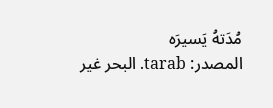مُدَتهُ يَسيرَه
المصدر: tarab. البحر غير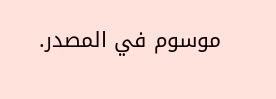موسوم في المصدر.